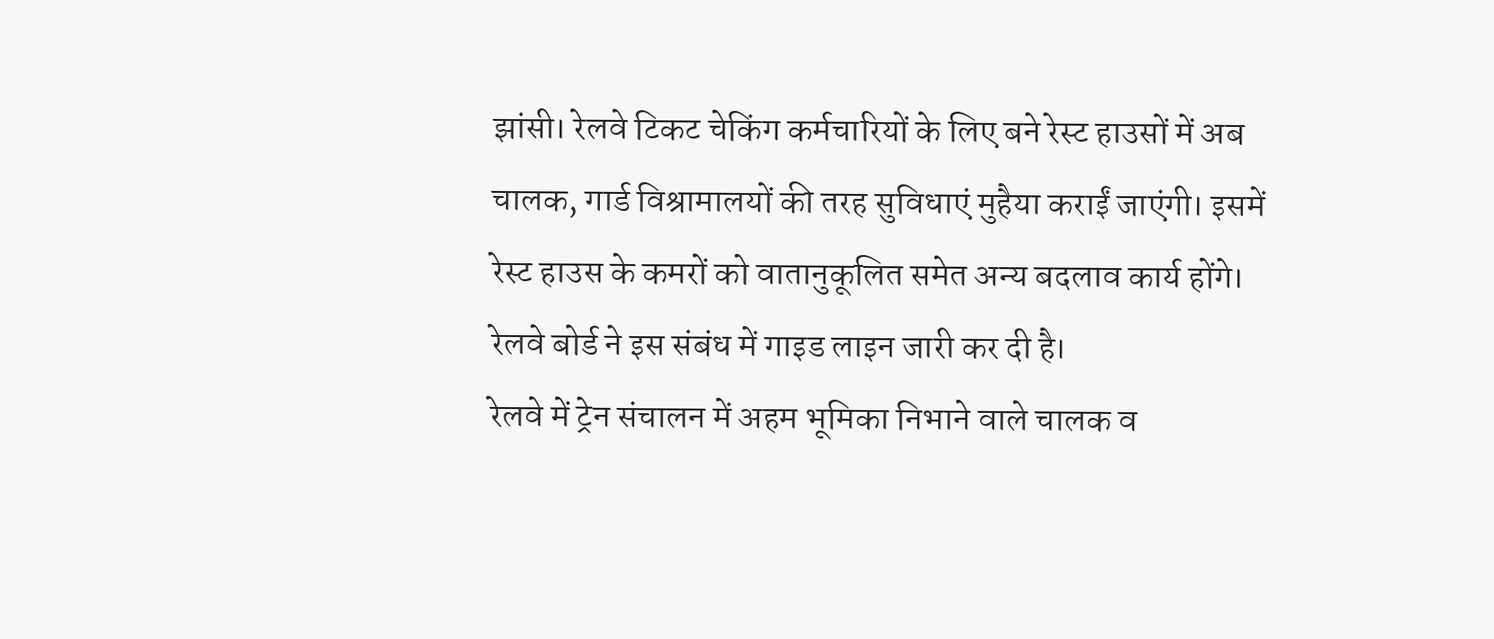झांसी। रेलवे टिकट चेकिंग कर्मचारियों के लिए बने रेस्ट हाउसों में अब चालक, गार्ड विश्रामालयों की तरह सुविधाएं मुहैया कराईं जाएंगी। इसमें रेस्ट हाउस के कमरों को वातानुकूलित समेत अन्य बदलाव कार्य होंगे। रेलवे बोर्ड ने इस संबंध में गाइड लाइन जारी कर दी है।
रेलवे में ट्रेन संचालन में अहम भूमिका निभाने वाले चालक व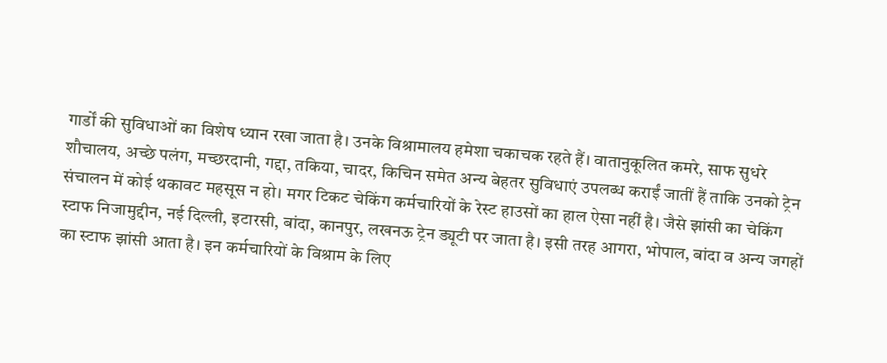गार्डों की सुविधाओं का विशेष ध्यान रखा जाता है। उनके विश्रामालय हमेशा चकाचक रहते हैं। वातानुकूलित कमरे, साफ सुधरे शौचालय, अच्छे पलंग, मच्छरदानी, गद्दा, तकिया, चादर, किचिन समेत अन्य बेहतर सुविधाएं उपलब्ध कराईं जातीं हैं ताकि उनको ट्रेन संचालन में कोई थकावट महसूस न हो। मगर टिकट चेकिंग कर्मचारियों के रेस्ट हाउसों का हाल ऐसा नहीं है। जैसे झांसी का चेकिंग स्टाफ निजामुद्दीन, नई दिल्ली, इटारसी, बांदा, कानपुर, लखनऊ ट्रेन ड्यूटी पर जाता है। इसी तरह आगरा, भोपाल, बांदा व अन्य जगहों का स्टाफ झांसी आता है। इन कर्मचारियों के विश्राम के लिए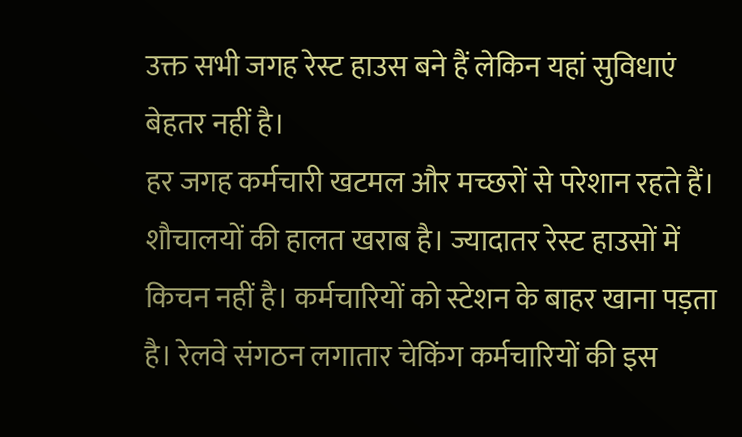उक्त सभी जगह रेस्ट हाउस बने हैं लेकिन यहां सुविधाएं बेहतर नहीं है।
हर जगह कर्मचारी खटमल और मच्छरों से परेशान रहते हैं। शौचालयों की हालत खराब है। ज्यादातर रेस्ट हाउसों में किचन नहीं है। कर्मचारियों को स्टेशन के बाहर खाना पड़ता है। रेलवे संगठन लगातार चेकिंग कर्मचारियों की इस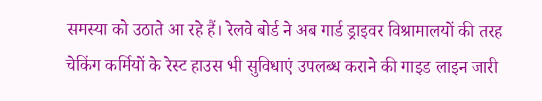समस्या को उठाते आ रहे हैं। रेलवे बोर्ड ने अब गार्ड ड्राइवर विश्रामालयों की तरह चेकिंग कर्मियों के रेस्ट हाउस भी सुविधाएं उपलब्ध कराने की गाइड लाइन जारी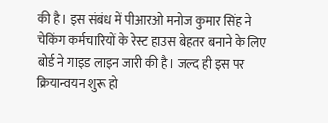की है। इस संबंध में पीआरओ मनोज कुमार सिंह ने चेकिंग कर्मचारियों के रेस्ट हाउस बेहतर बनाने के लिए बोर्ड ने गाइड लाइन जारी की है। जल्द ही इस पर क्रियान्वयन शुरू हो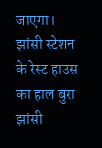जाएगा।
झांसी स्टेशन के रेस्ट हाउस का हाल बुरा
झांसी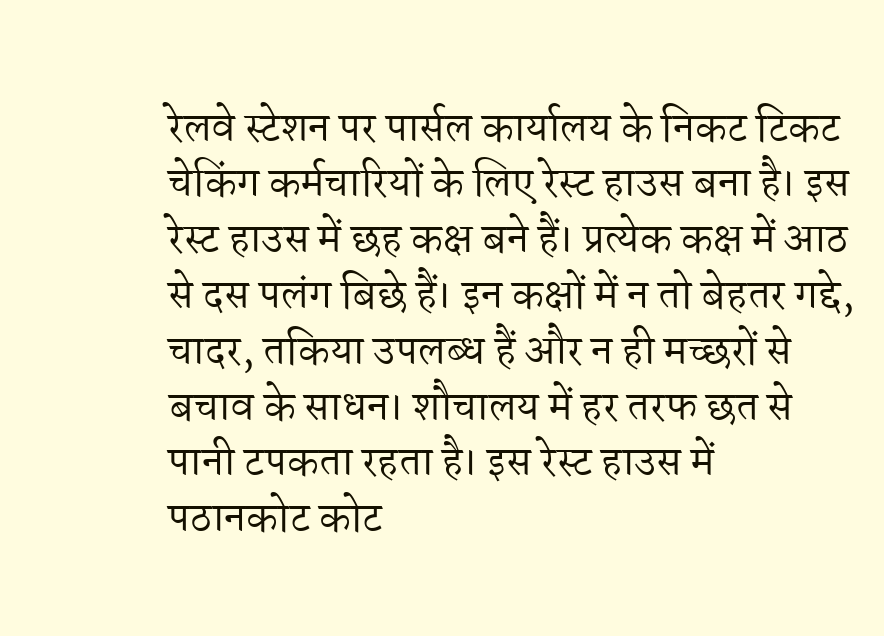रेलवे स्टेशन पर पार्सल कार्यालय के निकट टिकट चेकिंग कर्मचारियों के लिए रेस्ट हाउस बना है। इस रेस्ट हाउस में छह कक्ष बने हैं। प्रत्येक कक्ष में आठ से दस पलंग बिछे हैं। इन कक्षों में न तो बेहतर गद्दे, चादर, तकिया उपलब्ध हैं और न ही मच्छरों से बचाव के साधन। शौचालय में हर तरफ छत से पानी टपकता रहता है। इस रेस्ट हाउस में पठानकोट कोट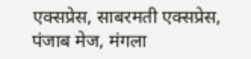एक्सप्रेस, साबरमती एक्सप्रेस, पंजाब मेज, मंगला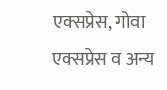एक्सप्रेस, गोवा एक्सप्रेस व अन्य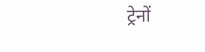ट्रेनों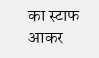का स्टाफ आकर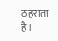ठहराता है।